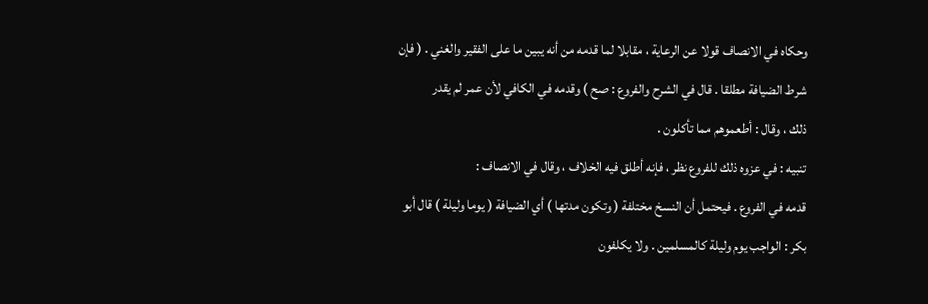وحكاه في الانصاف قولا عن الرعاية ، مقابلا لما قدمه من أنه يبين ما على الفقير والغني . ( فإن
شرط الضيافة مطلقا . قال في الشرح والفروع : صح ) وقدمه في الكافي لأن عمر لم يقدر
ذلك ، وقال : أطعموهم مما تأكلون .
تنبيه : في عزوه ذلك للفروع نظر ، فإنه أطلق فيه الخلاف ، وقال في الانصاف :
قدمه في الفروع . فيحتمل أن النسخ مختلفة ( وتكون مدتها ) أي الضيافة ( يوما وليلة ) قال أبو
بكر : الواجب يوم وليلة كالمسلمين . ولا يكلفون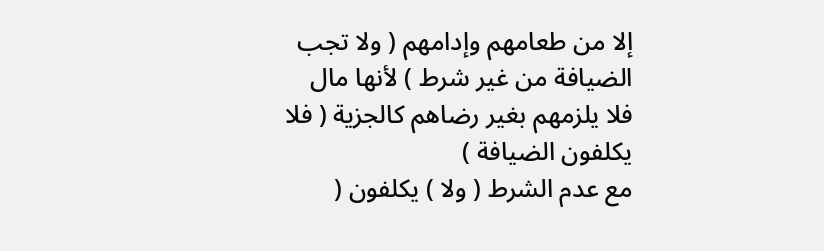إلا من طعامهم وإدامهم ( ولا تجب
الضيافة من غير شرط ) لأنها مال فلا يلزمهم بغير رضاهم كالجزية ( فلا يكلفون الضيافة )
مع عدم الشرط ( ولا ) يكلفون (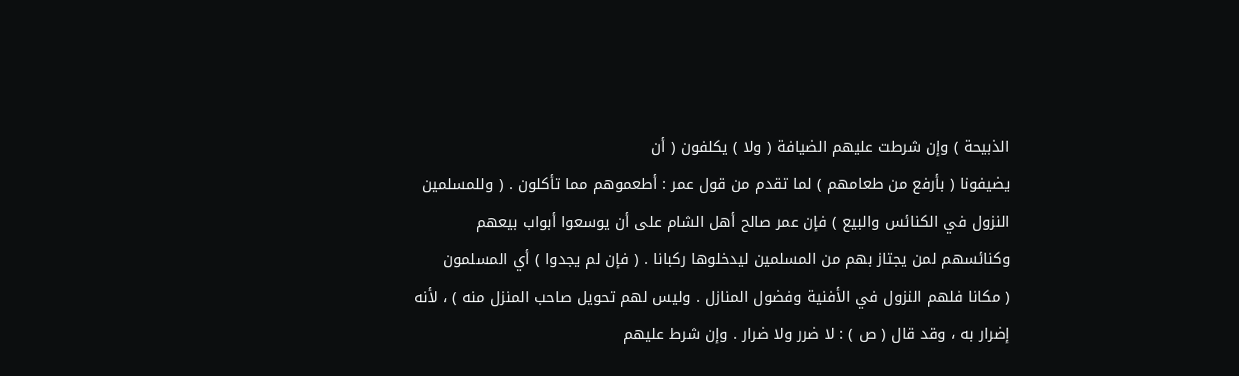الذبيحة ) وإن شرطت عليهم الضيافة ( ولا ) يكلفون ( أن
يضيفونا ( بأرفع من طعامهم ) لما تقدم من قول عمر : أطعموهم مما تأكلون . ( وللمسلمين
النزول في الكنائس والبيع ) فإن عمر صالح أهل الشام على أن يوسعوا أبواب بيعهم
وكنائسهم لمن يجتاز بهم من المسلمين ليدخلوها ركبانا . ( فإن لم يجدوا ) أي المسلمون
( مكانا فلهم النزول في الأفنية وفضول المنازل . وليس لهم تحويل صاحب المنزل منه ) ، لأنه
إضرار به ، وقد قال ( ص ) : لا ضرر ولا ضرار . وإن شرط عليهم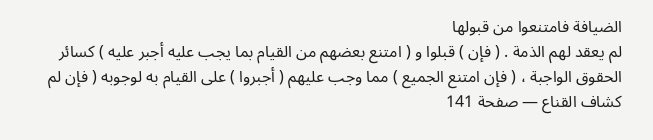الضيافة فامتنعوا من قبولها
لم يعقد لهم الذمة . ( فإن ) قبلوا و ( امتنع بعضهم من القيام بما يجب عليه أجبر عليه ) كسائر
الحقوق الواجبة ، ( فإن امتنع الجميع ) مما وجب عليهم ( أجبروا ) على القيام به لوجوبه ( فإن لم
كشاف القناع — صفحة 141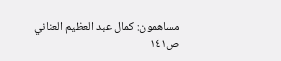مساهمون: كمال عبد العظيم العناني
ص١٤١